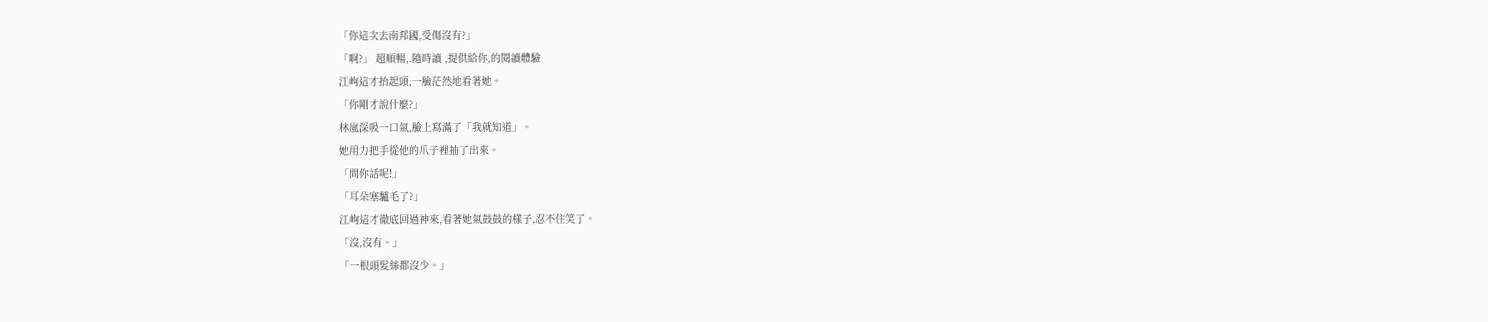「你這次去南邦國,受傷沒有?」
「啊?」 超順暢,.隨時讀 ,提供給你,的閱讀體驗
江峋這才抬起頭,一臉茫然地看著她。
「你剛才說什麼?」
林嵐深吸一口氣,臉上寫滿了「我就知道」。
她用力把手從他的爪子裡抽了出來。
「問你話呢!」
「耳朵塞驢毛了?」
江峋這才徹底回過神來,看著她氣鼓鼓的樣子,忍不住笑了。
「沒,沒有。」
「一根頭髮絲都沒少。」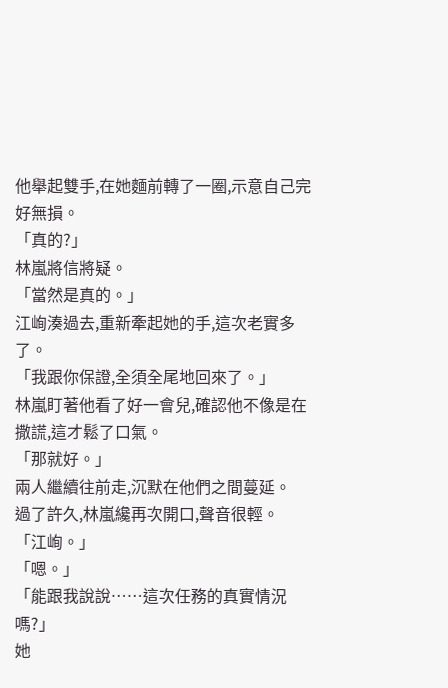他舉起雙手,在她麵前轉了一圈,示意自己完好無損。
「真的?」
林嵐將信將疑。
「當然是真的。」
江峋湊過去,重新牽起她的手,這次老實多了。
「我跟你保證,全須全尾地回來了。」
林嵐盯著他看了好一會兒,確認他不像是在撒謊,這才鬆了口氣。
「那就好。」
兩人繼續往前走,沉默在他們之間蔓延。
過了許久,林嵐纔再次開口,聲音很輕。
「江峋。」
「嗯。」
「能跟我說說……這次任務的真實情況嗎?」
她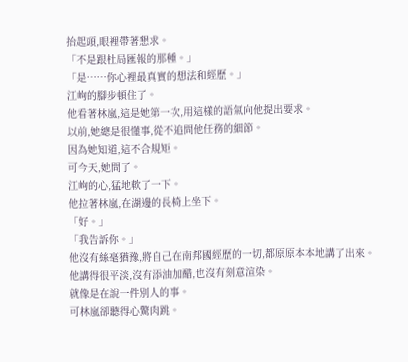抬起頭,眼裡帶著懇求。
「不是跟杜局匯報的那種。」
「是……你心裡最真實的想法和經歷。」
江峋的腳步頓住了。
他看著林嵐,這是她第一次,用這樣的語氣向他提出要求。
以前,她總是很懂事,從不追問他任務的細節。
因為她知道,這不合規矩。
可今天,她問了。
江峋的心,猛地軟了一下。
他拉著林嵐,在湖邊的長椅上坐下。
「好。」
「我告訴你。」
他沒有絲毫猶豫,將自己在南邦國經歷的一切,都原原本本地講了出來。
他講得很平淡,沒有添油加醋,也沒有刻意渲染。
就像是在說一件別人的事。
可林嵐卻聽得心驚肉跳。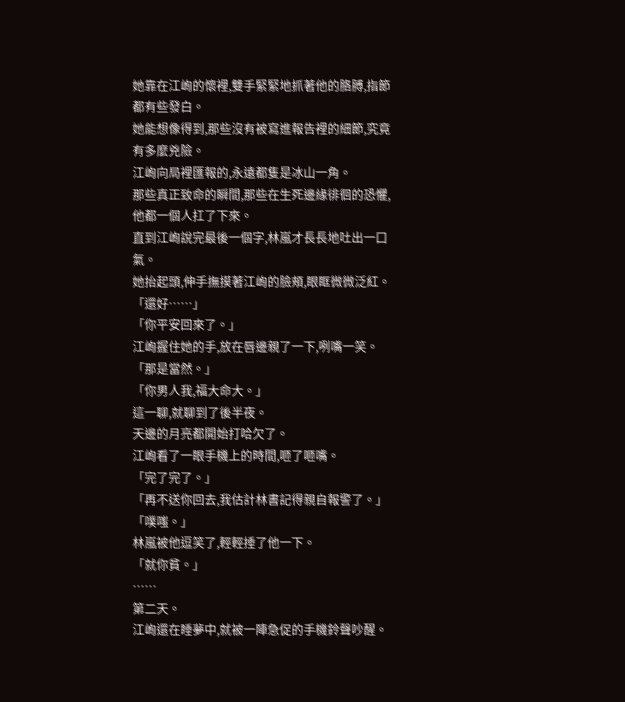她靠在江峋的懷裡,雙手緊緊地抓著他的胳膊,指節都有些發白。
她能想像得到,那些沒有被寫進報告裡的細節,究竟有多麼兇險。
江峋向局裡匯報的,永遠都隻是冰山一角。
那些真正致命的瞬間,那些在生死邊緣徘徊的恐懼,他都一個人扛了下來。
直到江峋說完最後一個字,林嵐才長長地吐出一口氣。
她抬起頭,伸手撫摸著江峋的臉頰,眼眶微微泛紅。
「還好……」
「你平安回來了。」
江峋握住她的手,放在唇邊親了一下,咧嘴一笑。
「那是當然。」
「你男人我,福大命大。」
這一聊,就聊到了後半夜。
天邊的月亮都開始打哈欠了。
江峋看了一眼手機上的時間,咂了咂嘴。
「完了完了。」
「再不送你回去,我估計林書記得親自報警了。」
「噗嗤。」
林嵐被他逗笑了,輕輕捶了他一下。
「就你貧。」
……
第二天。
江峋還在睡夢中,就被一陣急促的手機鈴聲吵醒。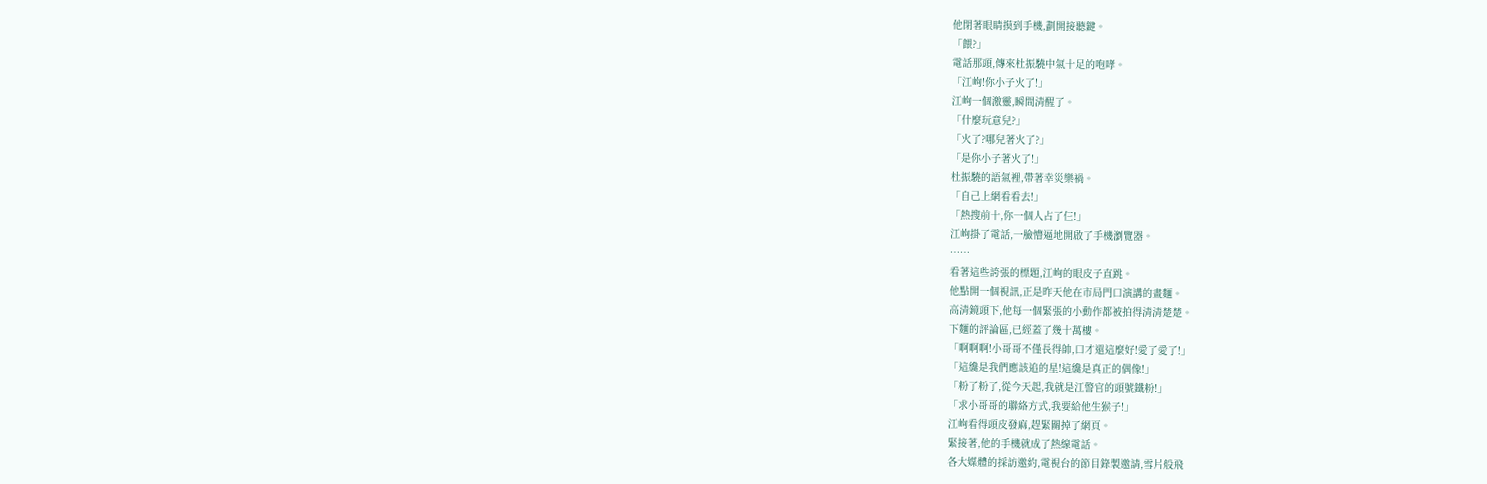他閉著眼睛摸到手機,劃開接聽鍵。
「餵?」
電話那頭,傳來杜振驍中氣十足的咆哮。
「江峋!你小子火了!」
江峋一個激靈,瞬間清醒了。
「什麼玩意兒?」
「火了?哪兒著火了?」
「是你小子著火了!」
杜振驍的語氣裡,帶著幸災樂禍。
「自己上網看看去!」
「熱搜前十,你一個人占了仨!」
江峋掛了電話,一臉懵逼地開啟了手機瀏覽器。
……
看著這些誇張的標題,江峋的眼皮子直跳。
他點開一個視訊,正是昨天他在市局門口演講的畫麵。
高清鏡頭下,他每一個緊張的小動作都被拍得清清楚楚。
下麵的評論區,已經蓋了幾十萬樓。
「啊啊啊!小哥哥不僅長得帥,口才還這麼好!愛了愛了!」
「這纔是我們應該追的星!這纔是真正的偶像!」
「粉了粉了,從今天起,我就是江警官的頭號鐵粉!」
「求小哥哥的聯絡方式,我要給他生猴子!」
江峋看得頭皮發麻,趕緊關掉了網頁。
緊接著,他的手機就成了熱線電話。
各大媒體的採訪邀約,電視台的節目錄製邀請,雪片般飛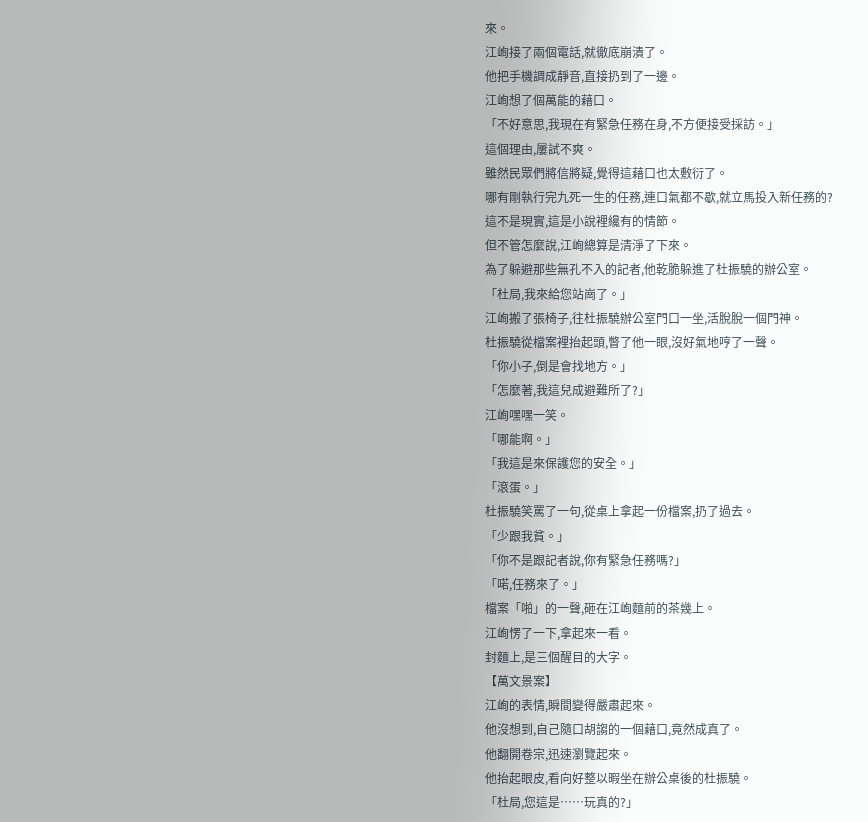來。
江峋接了兩個電話,就徹底崩潰了。
他把手機調成靜音,直接扔到了一邊。
江峋想了個萬能的藉口。
「不好意思,我現在有緊急任務在身,不方便接受採訪。」
這個理由,屢試不爽。
雖然民眾們將信將疑,覺得這藉口也太敷衍了。
哪有剛執行完九死一生的任務,連口氣都不歇,就立馬投入新任務的?
這不是現實,這是小說裡纔有的情節。
但不管怎麼說,江峋總算是清淨了下來。
為了躲避那些無孔不入的記者,他乾脆躲進了杜振驍的辦公室。
「杜局,我來給您站崗了。」
江峋搬了張椅子,往杜振驍辦公室門口一坐,活脫脫一個門神。
杜振驍從檔案裡抬起頭,瞥了他一眼,沒好氣地哼了一聲。
「你小子,倒是會找地方。」
「怎麼著,我這兒成避難所了?」
江峋嘿嘿一笑。
「哪能啊。」
「我這是來保護您的安全。」
「滾蛋。」
杜振驍笑罵了一句,從桌上拿起一份檔案,扔了過去。
「少跟我貧。」
「你不是跟記者說,你有緊急任務嗎?」
「喏,任務來了。」
檔案「啪」的一聲,砸在江峋麵前的茶幾上。
江峋愣了一下,拿起來一看。
封麵上,是三個醒目的大字。
【萬文景案】
江峋的表情,瞬間變得嚴肅起來。
他沒想到,自己隨口胡謅的一個藉口,竟然成真了。
他翻開卷宗,迅速瀏覽起來。
他抬起眼皮,看向好整以暇坐在辦公桌後的杜振驍。
「杜局,您這是……玩真的?」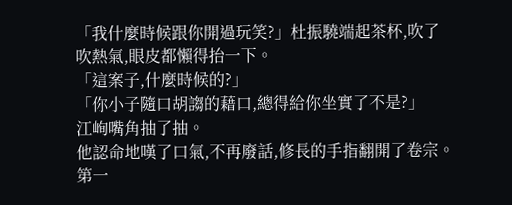「我什麼時候跟你開過玩笑?」杜振驍端起茶杯,吹了吹熱氣,眼皮都懶得抬一下。
「這案子,什麼時候的?」
「你小子隨口胡謅的藉口,總得給你坐實了不是?」
江峋嘴角抽了抽。
他認命地嘆了口氣,不再廢話,修長的手指翻開了卷宗。
第一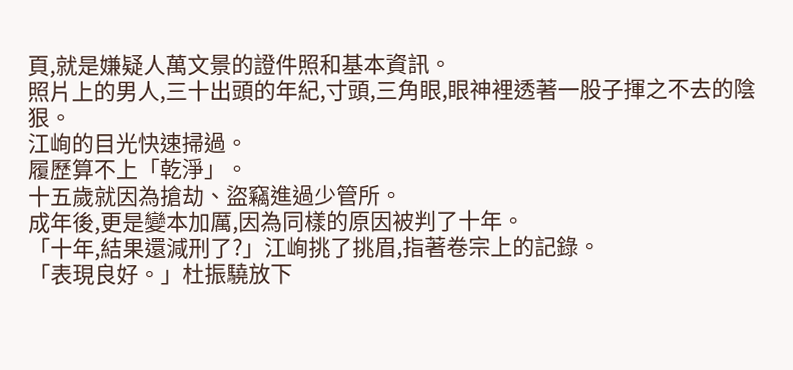頁,就是嫌疑人萬文景的證件照和基本資訊。
照片上的男人,三十出頭的年紀,寸頭,三角眼,眼神裡透著一股子揮之不去的陰狠。
江峋的目光快速掃過。
履歷算不上「乾淨」。
十五歲就因為搶劫、盜竊進過少管所。
成年後,更是變本加厲,因為同樣的原因被判了十年。
「十年,結果還減刑了?」江峋挑了挑眉,指著卷宗上的記錄。
「表現良好。」杜振驍放下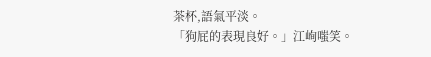茶杯,語氣平淡。
「狗屁的表現良好。」江峋嗤笑。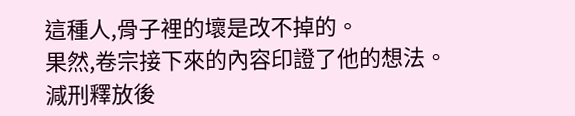這種人,骨子裡的壞是改不掉的。
果然,卷宗接下來的內容印證了他的想法。
減刑釋放後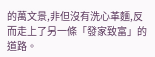的萬文景,非但沒有洗心革麵,反而走上了另一條「發家致富」的道路。